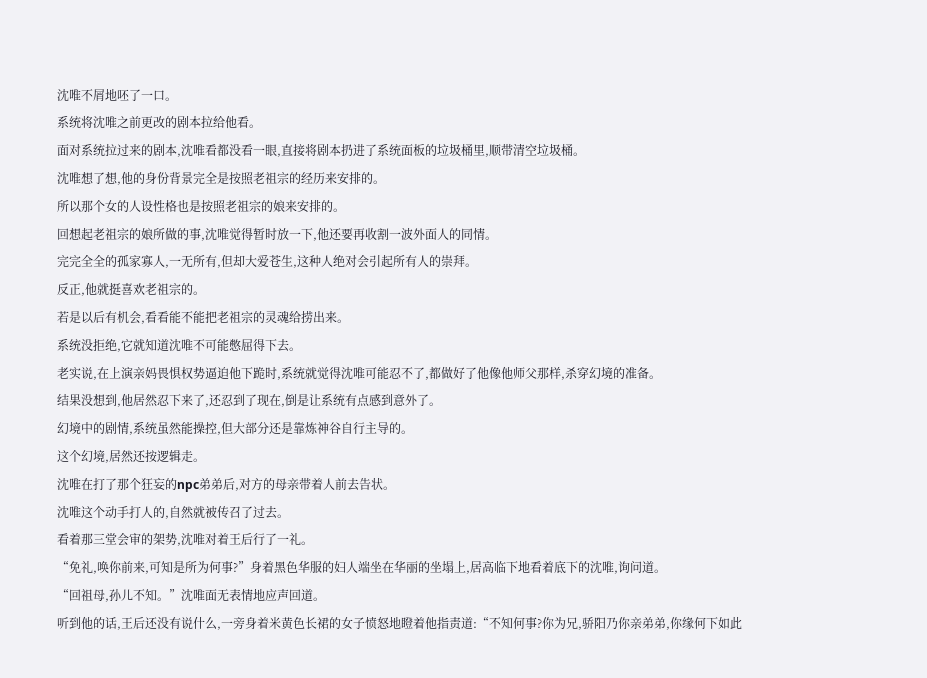沈唯不屑地呸了一口。
系统将沈唯之前更改的剧本拉给他看。
面对系统拉过来的剧本,沈唯看都没看一眼,直接将剧本扔进了系统面板的垃圾桶里,顺带清空垃圾桶。
沈唯想了想,他的身份背景完全是按照老祖宗的经历来安排的。
所以那个女的人设性格也是按照老祖宗的娘来安排的。
回想起老祖宗的娘所做的事,沈唯觉得暂时放一下,他还要再收割一波外面人的同情。
完完全全的孤家寡人,一无所有,但却大爱苍生,这种人绝对会引起所有人的崇拜。
反正,他就挺喜欢老祖宗的。
若是以后有机会,看看能不能把老祖宗的灵魂给捞出来。
系统没拒绝,它就知道沈唯不可能憋屈得下去。
老实说,在上演亲妈畏惧权势逼迫他下跪时,系统就觉得沈唯可能忍不了,都做好了他像他师父那样,杀穿幻境的准备。
结果没想到,他居然忍下来了,还忍到了现在,倒是让系统有点感到意外了。
幻境中的剧情,系统虽然能操控,但大部分还是靠炼神谷自行主导的。
这个幻境,居然还按逻辑走。
沈唯在打了那个狂妄的npc弟弟后,对方的母亲带着人前去告状。
沈唯这个动手打人的,自然就被传召了过去。
看着那三堂会审的架势,沈唯对着王后行了一礼。
“免礼,唤你前来,可知是所为何事?”身着黑色华服的妇人端坐在华丽的坐塌上,居高临下地看着底下的沈唯,询问道。
“回祖母,孙儿不知。”沈唯面无表情地应声回道。
听到他的话,王后还没有说什么,一旁身着米黄色长裙的女子愤怒地瞪着他指责道:“不知何事?你为兄,骄阳乃你亲弟弟,你缘何下如此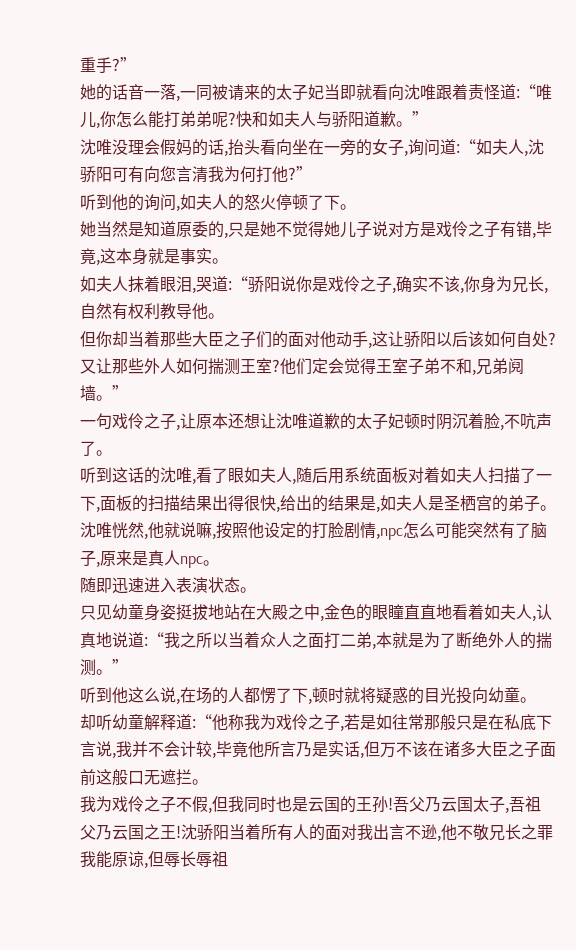重手?”
她的话音一落,一同被请来的太子妃当即就看向沈唯跟着责怪道:“唯儿,你怎么能打弟弟呢?快和如夫人与骄阳道歉。”
沈唯没理会假妈的话,抬头看向坐在一旁的女子,询问道:“如夫人,沈骄阳可有向您言清我为何打他?”
听到他的询问,如夫人的怒火停顿了下。
她当然是知道原委的,只是她不觉得她儿子说对方是戏伶之子有错,毕竟,这本身就是事实。
如夫人抹着眼泪,哭道:“骄阳说你是戏伶之子,确实不该,你身为兄长,自然有权利教导他。
但你却当着那些大臣之子们的面对他动手,这让骄阳以后该如何自处?又让那些外人如何揣测王室?他们定会觉得王室子弟不和,兄弟阋墙。”
一句戏伶之子,让原本还想让沈唯道歉的太子妃顿时阴沉着脸,不吭声了。
听到这话的沈唯,看了眼如夫人,随后用系统面板对着如夫人扫描了一下,面板的扫描结果出得很快,给出的结果是,如夫人是圣栖宫的弟子。
沈唯恍然,他就说嘛,按照他设定的打脸剧情,npc怎么可能突然有了脑子,原来是真人npc。
随即迅速进入表演状态。
只见幼童身姿挺拔地站在大殿之中,金色的眼瞳直直地看着如夫人,认真地说道:“我之所以当着众人之面打二弟,本就是为了断绝外人的揣测。”
听到他这么说,在场的人都愣了下,顿时就将疑惑的目光投向幼童。
却听幼童解释道:“他称我为戏伶之子,若是如往常那般只是在私底下言说,我并不会计较,毕竟他所言乃是实话,但万不该在诸多大臣之子面前这般口无遮拦。
我为戏伶之子不假,但我同时也是云国的王孙!吾父乃云国太子,吾祖父乃云国之王!沈骄阳当着所有人的面对我出言不逊,他不敬兄长之罪我能原谅,但辱长辱祖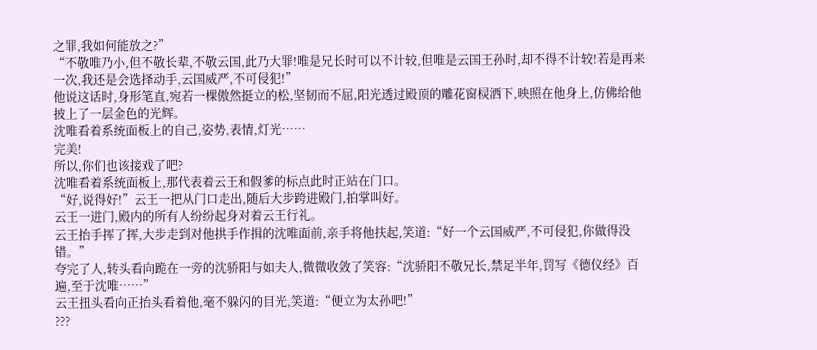之罪,我如何能放之?”
“不敬唯乃小,但不敬长辈,不敬云国,此乃大罪!唯是兄长时可以不计较,但唯是云国王孙时,却不得不计较!若是再来一次,我还是会选择动手,云国威严,不可侵犯!”
他说这话时,身形笔直,宛若一棵傲然挺立的松,坚韧而不屈,阳光透过殿顶的雕花窗棂洒下,映照在他身上,仿佛给他披上了一层金色的光辉。
沈唯看着系统面板上的自己,姿势,表情,灯光……
完美!
所以,你们也该接戏了吧?
沈唯看着系统面板上,那代表着云王和假爹的标点此时正站在门口。
“好,说得好!”云王一把从门口走出,随后大步跨进殿门,拍掌叫好。
云王一进门,殿内的所有人纷纷起身对着云王行礼。
云王抬手挥了挥,大步走到对他拱手作揖的沈唯面前,亲手将他扶起,笑道:“好一个云国威严,不可侵犯,你做得没错。”
夸完了人,转头看向跪在一旁的沈骄阳与如夫人,微微收敛了笑容:“沈骄阳不敬兄长,禁足半年,罚写《德仪经》百遍,至于沈唯……”
云王扭头看向正抬头看着他,毫不躲闪的目光,笑道:“便立为太孙吧!”
???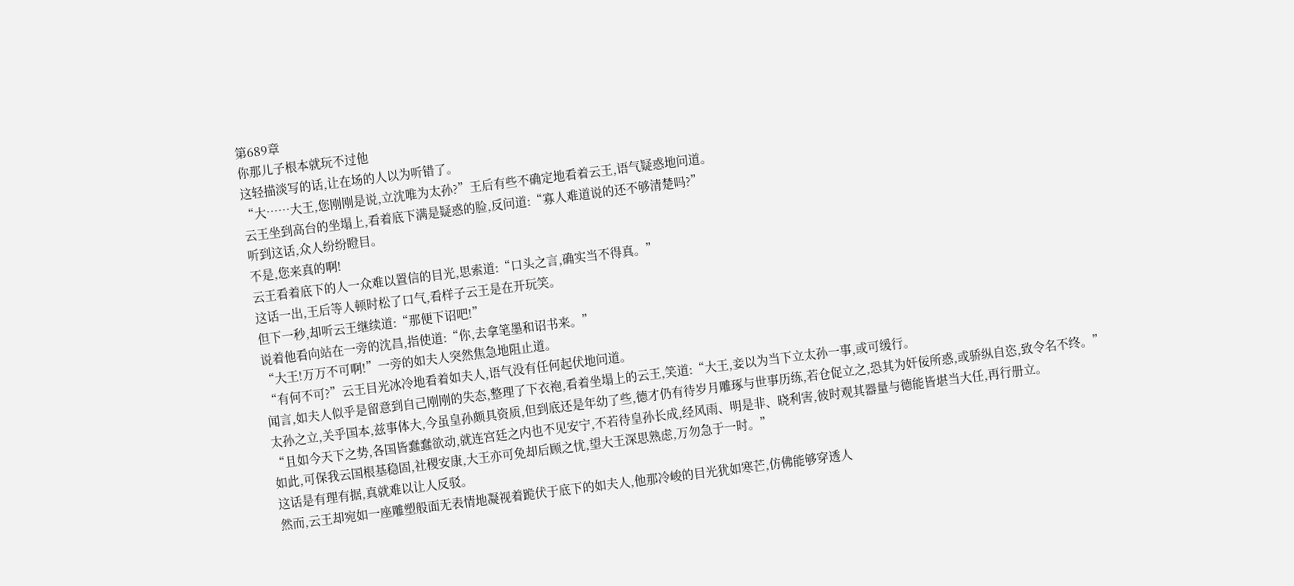第689章
你那儿子根本就玩不过他
这轻描淡写的话,让在场的人以为听错了。
“大……大王,您刚刚是说,立沈唯为太孙?”王后有些不确定地看着云王,语气疑惑地问道。
云王坐到高台的坐塌上,看着底下满是疑惑的脸,反问道:“寡人难道说的还不够清楚吗?”
听到这话,众人纷纷瞪目。
不是,您来真的啊!
云王看着底下的人一众难以置信的目光,思索道:“口头之言,确实当不得真。”
这话一出,王后等人顿时松了口气,看样子云王是在开玩笑。
但下一秒,却听云王继续道:“那便下诏吧!”
说着他看向站在一旁的沈昌,指使道:“你,去拿笔墨和诏书来。”
“大王!万万不可啊!”一旁的如夫人突然焦急地阻止道。
“有何不可?”云王目光冰冷地看着如夫人,语气没有任何起伏地问道。
闻言,如夫人似乎是留意到自己刚刚的失态,整理了下衣袍,看着坐塌上的云王,笑道:“大王,妾以为当下立太孙一事,或可缓行。
太孙之立,关乎国本,兹事体大,今虽皇孙颇具资质,但到底还是年幼了些,德才仍有待岁月雕琢与世事历练,若仓促立之,恐其为奸佞所惑,或骄纵自恣,致令名不终。”
“且如今天下之势,各国皆蠢蠢欲动,就连宫廷之内也不见安宁,不若待皇孙长成,经风雨、明是非、晓利害,彼时观其器量与德能皆堪当大任,再行册立。
如此,可保我云国根基稳固,社稷安康,大王亦可免却后顾之忧,望大王深思熟虑,万勿急于一时。”
这话是有理有据,真就难以让人反驳。
然而,云王却宛如一座雕塑般面无表情地凝视着跪伏于底下的如夫人,他那冷峻的目光犹如寒芒,仿佛能够穿透人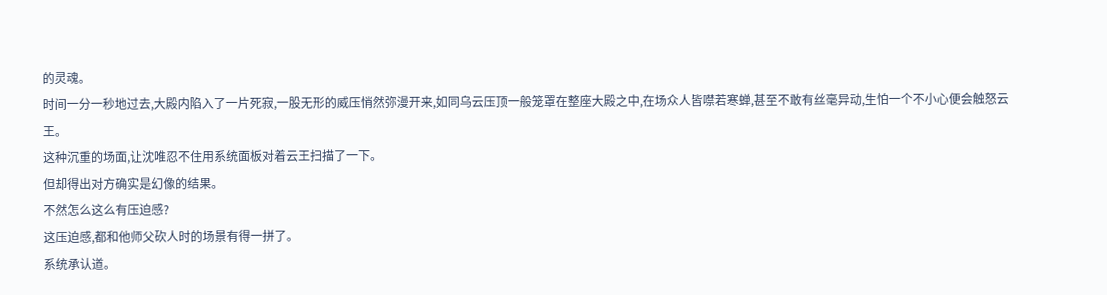的灵魂。
时间一分一秒地过去,大殿内陷入了一片死寂,一股无形的威压悄然弥漫开来,如同乌云压顶一般笼罩在整座大殿之中,在场众人皆噤若寒蝉,甚至不敢有丝毫异动,生怕一个不小心便会触怒云王。
这种沉重的场面,让沈唯忍不住用系统面板对着云王扫描了一下。
但却得出对方确实是幻像的结果。
不然怎么这么有压迫感?
这压迫感,都和他师父砍人时的场景有得一拼了。
系统承认道。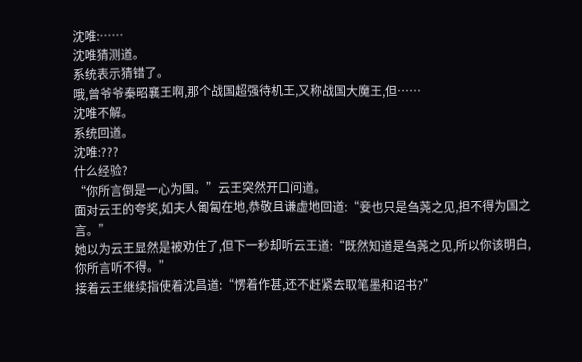沈唯:……
沈唯猜测道。
系统表示猜错了。
哦,曾爷爷秦昭襄王啊,那个战国超强待机王,又称战国大魔王,但……
沈唯不解。
系统回道。
沈唯:???
什么经验?
“你所言倒是一心为国。”云王突然开口问道。
面对云王的夸奖,如夫人匍匐在地,恭敬且谦虚地回道:“妾也只是刍荛之见,担不得为国之言。”
她以为云王显然是被劝住了,但下一秒却听云王道:“既然知道是刍荛之见,所以你该明白,你所言听不得。”
接着云王继续指使着沈昌道:“愣着作甚,还不赶紧去取笔墨和诏书?”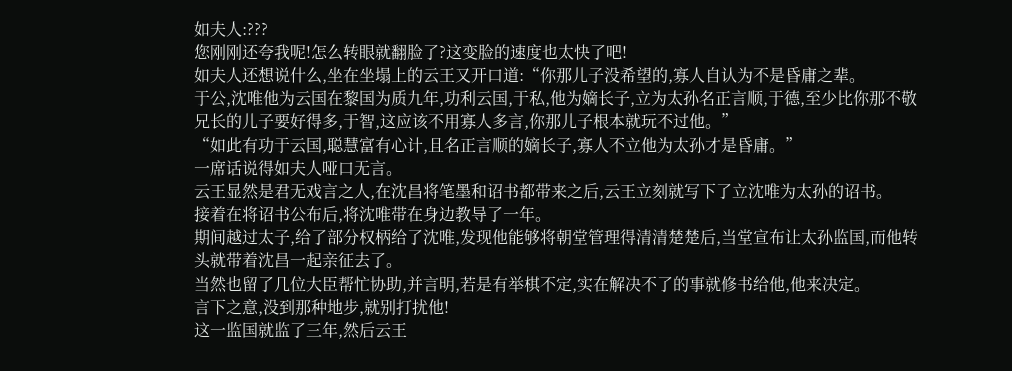如夫人:???
您刚刚还夸我呢!怎么转眼就翻脸了?这变脸的速度也太快了吧!
如夫人还想说什么,坐在坐塌上的云王又开口道:“你那儿子没希望的,寡人自认为不是昏庸之辈。
于公,沈唯他为云国在黎国为质九年,功利云国,于私,他为嫡长子,立为太孙名正言顺,于德,至少比你那不敬兄长的儿子要好得多,于智,这应该不用寡人多言,你那儿子根本就玩不过他。”
“如此有功于云国,聪慧富有心计,且名正言顺的嫡长子,寡人不立他为太孙才是昏庸。”
一席话说得如夫人哑口无言。
云王显然是君无戏言之人,在沈昌将笔墨和诏书都带来之后,云王立刻就写下了立沈唯为太孙的诏书。
接着在将诏书公布后,将沈唯带在身边教导了一年。
期间越过太子,给了部分权柄给了沈唯,发现他能够将朝堂管理得清清楚楚后,当堂宣布让太孙监国,而他转头就带着沈昌一起亲征去了。
当然也留了几位大臣帮忙协助,并言明,若是有举棋不定,实在解决不了的事就修书给他,他来决定。
言下之意,没到那种地步,就别打扰他!
这一监国就监了三年,然后云王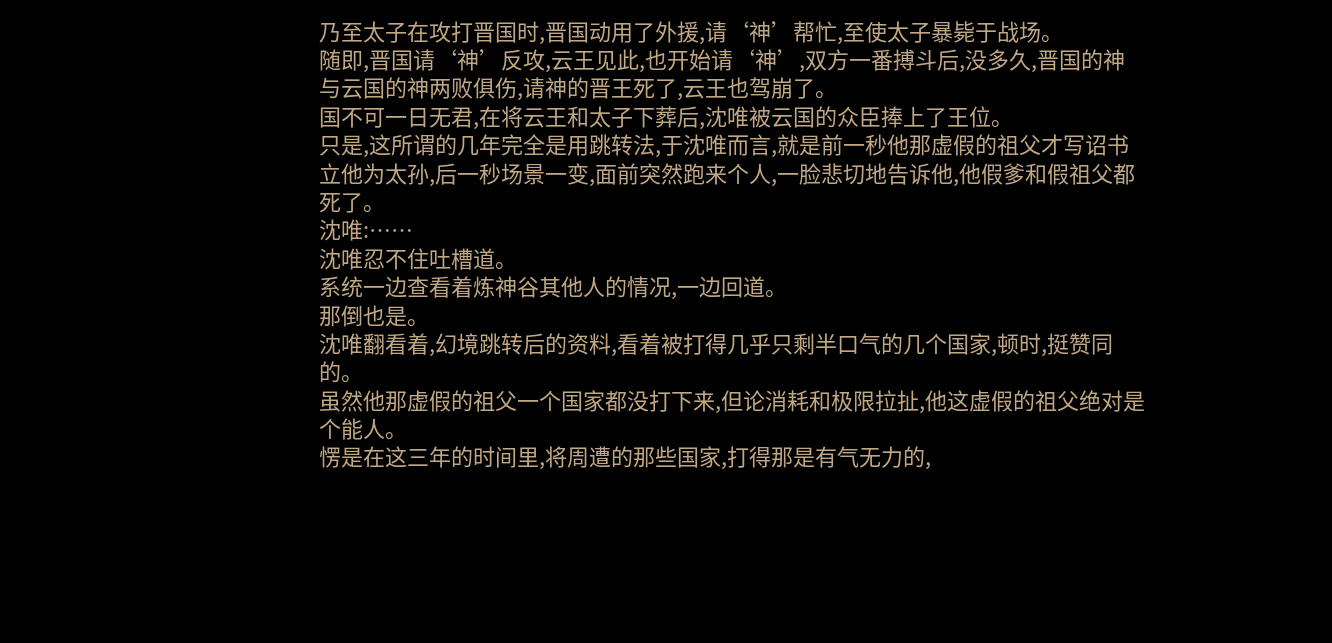乃至太子在攻打晋国时,晋国动用了外援,请‘神’帮忙,至使太子暴毙于战场。
随即,晋国请‘神’反攻,云王见此,也开始请‘神’,双方一番搏斗后,没多久,晋国的神与云国的神两败俱伤,请神的晋王死了,云王也驾崩了。
国不可一日无君,在将云王和太子下葬后,沈唯被云国的众臣捧上了王位。
只是,这所谓的几年完全是用跳转法,于沈唯而言,就是前一秒他那虚假的祖父才写诏书立他为太孙,后一秒场景一变,面前突然跑来个人,一脸悲切地告诉他,他假爹和假祖父都死了。
沈唯:……
沈唯忍不住吐槽道。
系统一边查看着炼神谷其他人的情况,一边回道。
那倒也是。
沈唯翻看着,幻境跳转后的资料,看着被打得几乎只剩半口气的几个国家,顿时,挺赞同的。
虽然他那虚假的祖父一个国家都没打下来,但论消耗和极限拉扯,他这虚假的祖父绝对是个能人。
愣是在这三年的时间里,将周遭的那些国家,打得那是有气无力的,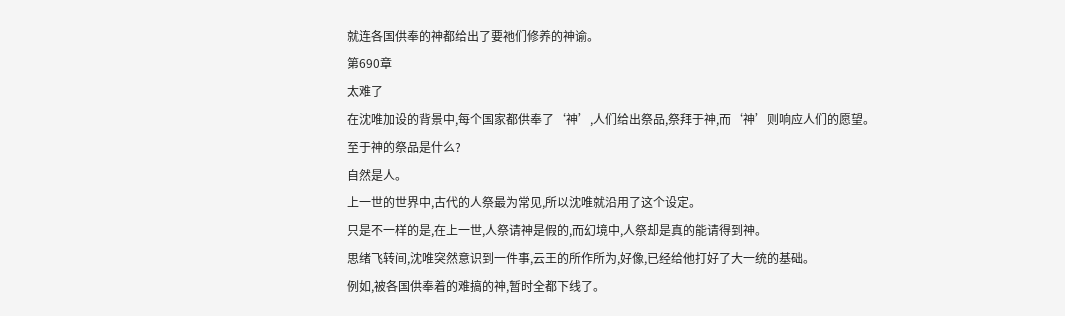就连各国供奉的神都给出了要祂们修养的神谕。
第690章
太难了
在沈唯加设的背景中,每个国家都供奉了‘神’,人们给出祭品,祭拜于神,而‘神’则响应人们的愿望。
至于神的祭品是什么?
自然是人。
上一世的世界中,古代的人祭最为常见,所以沈唯就沿用了这个设定。
只是不一样的是,在上一世,人祭请神是假的,而幻境中,人祭却是真的能请得到神。
思绪飞转间,沈唯突然意识到一件事,云王的所作所为,好像,已经给他打好了大一统的基础。
例如,被各国供奉着的难搞的神,暂时全都下线了。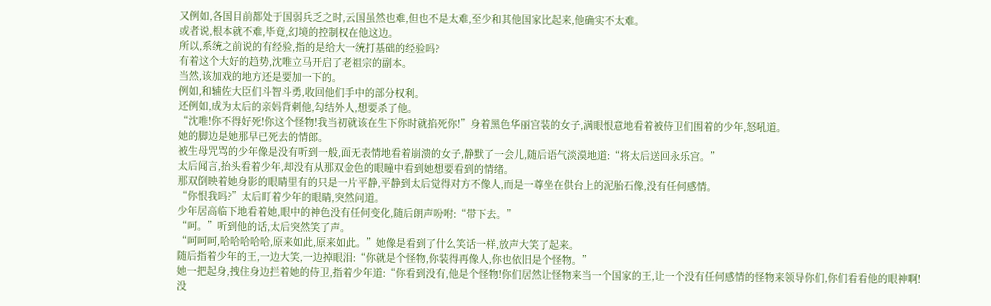又例如,各国目前都处于国弱兵乏之时,云国虽然也难,但也不是太难,至少和其他国家比起来,他确实不太难。
或者说,根本就不难,毕竟,幻境的控制权在他这边。
所以,系统之前说的有经验,指的是给大一统打基础的经验吗?
有着这个大好的趋势,沈唯立马开启了老祖宗的副本。
当然,该加戏的地方还是要加一下的。
例如,和辅佐大臣们斗智斗勇,收回他们手中的部分权利。
还例如,成为太后的亲妈背刺他,勾结外人,想要杀了他。
“沈唯!你不得好死!你这个怪物!我当初就该在生下你时就掐死你!”身着黑色华丽宫装的女子,满眼恨意地看着被侍卫们围着的少年,怒吼道。
她的脚边是她那早已死去的情郎。
被生母咒骂的少年像是没有听到一般,面无表情地看着崩溃的女子,静默了一会儿,随后语气淡漠地道:“将太后送回永乐宫。”
太后闻言,抬头看着少年,却没有从那双金色的眼瞳中看到她想要看到的情绪。
那双倒映着她身影的眼睛里有的只是一片平静,平静到太后觉得对方不像人,而是一尊坐在供台上的泥胎石像,没有任何感情。
“你恨我吗?”太后盯着少年的眼睛,突然问道。
少年居高临下地看着她,眼中的神色没有任何变化,随后朗声吩咐:“带下去。”
“呵。”听到他的话,太后突然笑了声。
“呵呵呵,哈哈哈哈哈,原来如此,原来如此。”她像是看到了什么笑话一样,放声大笑了起来。
随后指着少年的王,一边大笑,一边掉眼泪:“你就是个怪物,你装得再像人,你也依旧是个怪物。”
她一把起身,拽住身边拦着她的侍卫,指着少年道:“你看到没有,他是个怪物!你们居然让怪物来当一个国家的王,让一个没有任何感情的怪物来领导你们,你们看看他的眼神啊!
没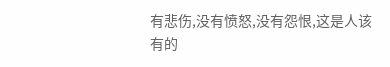有悲伤,没有愤怒,没有怨恨,这是人该有的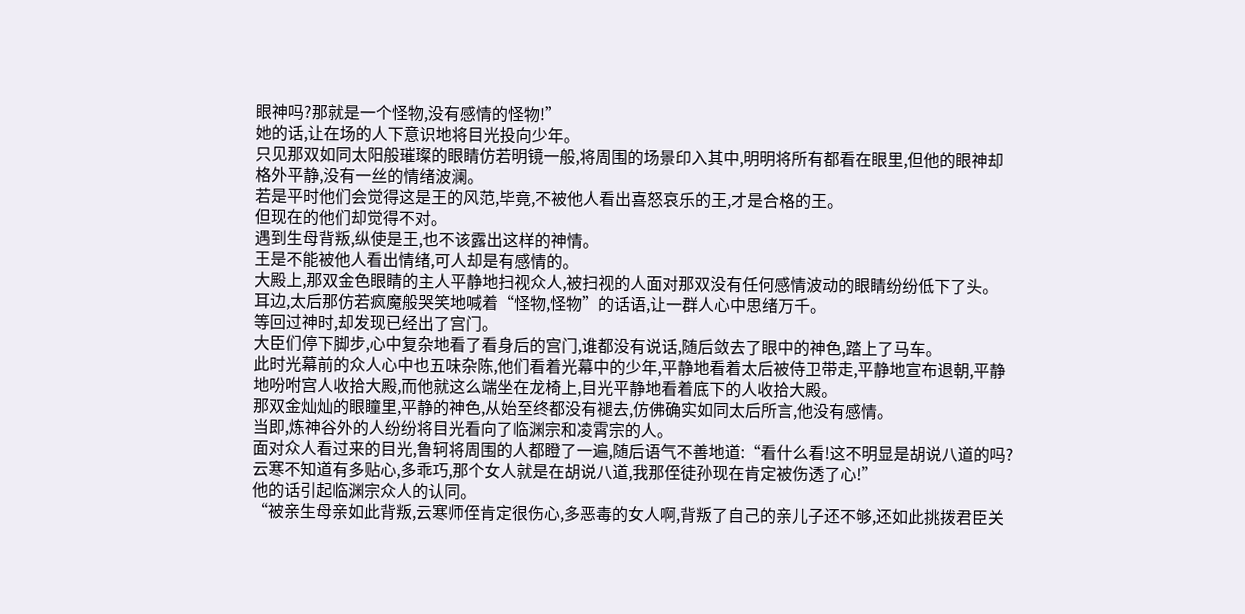眼神吗?那就是一个怪物,没有感情的怪物!”
她的话,让在场的人下意识地将目光投向少年。
只见那双如同太阳般璀璨的眼睛仿若明镜一般,将周围的场景印入其中,明明将所有都看在眼里,但他的眼神却格外平静,没有一丝的情绪波澜。
若是平时他们会觉得这是王的风范,毕竟,不被他人看出喜怒哀乐的王,才是合格的王。
但现在的他们却觉得不对。
遇到生母背叛,纵使是王,也不该露出这样的神情。
王是不能被他人看出情绪,可人却是有感情的。
大殿上,那双金色眼睛的主人平静地扫视众人,被扫视的人面对那双没有任何感情波动的眼睛纷纷低下了头。
耳边,太后那仿若疯魔般哭笑地喊着“怪物,怪物”的话语,让一群人心中思绪万千。
等回过神时,却发现已经出了宫门。
大臣们停下脚步,心中复杂地看了看身后的宫门,谁都没有说话,随后敛去了眼中的神色,踏上了马车。
此时光幕前的众人心中也五味杂陈,他们看着光幕中的少年,平静地看着太后被侍卫带走,平静地宣布退朝,平静地吩咐宫人收拾大殿,而他就这么端坐在龙椅上,目光平静地看着底下的人收拾大殿。
那双金灿灿的眼瞳里,平静的神色,从始至终都没有褪去,仿佛确实如同太后所言,他没有感情。
当即,炼神谷外的人纷纷将目光看向了临渊宗和凌霄宗的人。
面对众人看过来的目光,鲁轲将周围的人都瞪了一遍,随后语气不善地道:“看什么看!这不明显是胡说八道的吗?云寒不知道有多贴心,多乖巧,那个女人就是在胡说八道,我那侄徒孙现在肯定被伤透了心!”
他的话引起临渊宗众人的认同。
“被亲生母亲如此背叛,云寒师侄肯定很伤心,多恶毒的女人啊,背叛了自己的亲儿子还不够,还如此挑拨君臣关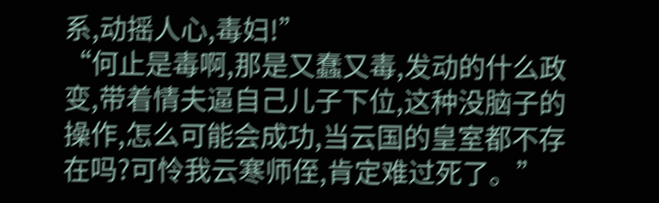系,动摇人心,毒妇!”
“何止是毒啊,那是又蠢又毒,发动的什么政变,带着情夫逼自己儿子下位,这种没脑子的操作,怎么可能会成功,当云国的皇室都不存在吗?可怜我云寒师侄,肯定难过死了。”